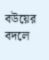বউয়ের বদলে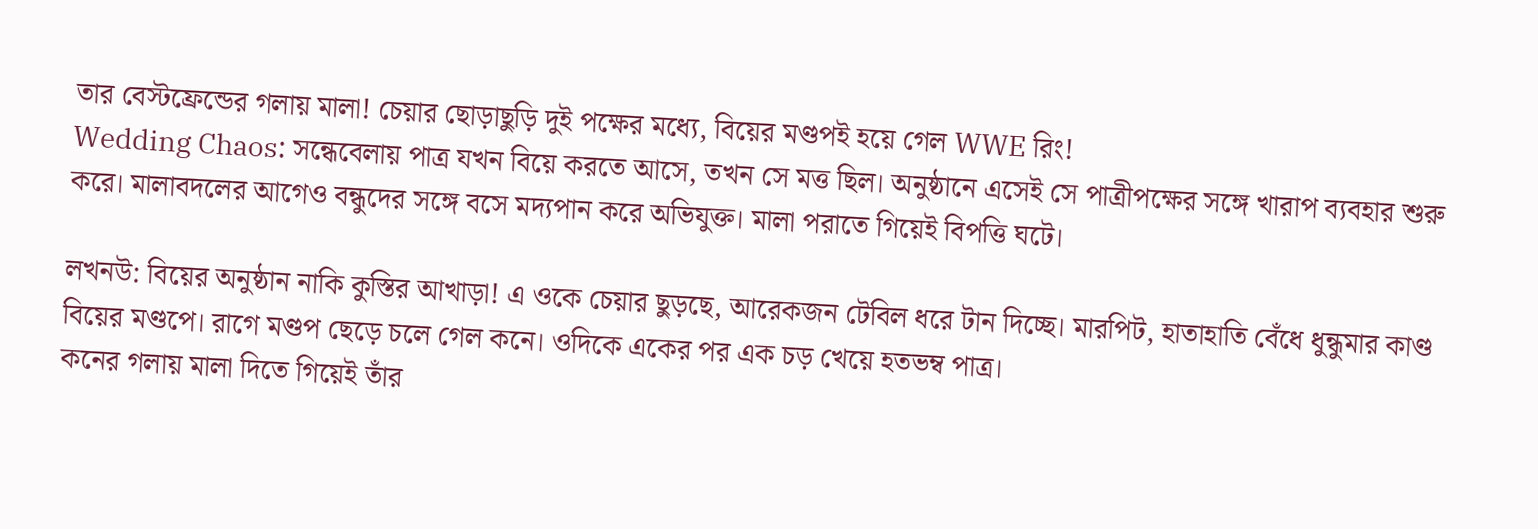তার বেস্টফ্রেন্ডের গলায় মালা! চেয়ার ছোড়াছুড়ি দুই পক্ষের মধ্যে, বিয়ের মণ্ডপই হয়ে গেল WWE রিং!
Wedding Chaos: সন্ধেবেলায় পাত্র যখন বিয়ে করতে আসে, তখন সে মত্ত ছিল। অনুষ্ঠানে এসেই সে পাত্রীপক্ষের সঙ্গে খারাপ ব্যবহার শুরু করে। মালাবদলের আগেও বন্ধুদের সঙ্গে বসে মদ্যপান করে অভিযুক্ত। মালা পরাতে গিয়েই বিপত্তি ঘটে।

লখনউ: বিয়ের অনুষ্ঠান নাকি কুস্তির আখাড়া! এ ওকে চেয়ার ছুড়ছে, আরেকজন টেবিল ধরে টান দিচ্ছে। মারপিট, হাতাহাতি বেঁধে ধুন্ধুমার কাণ্ড বিয়ের মণ্ডপে। রাগে মণ্ডপ ছেড়ে চলে গেল কনে। ওদিকে একের পর এক চড় খেয়ে হতভম্ব পাত্র।
কনের গলায় মালা দিতে গিয়েই তাঁর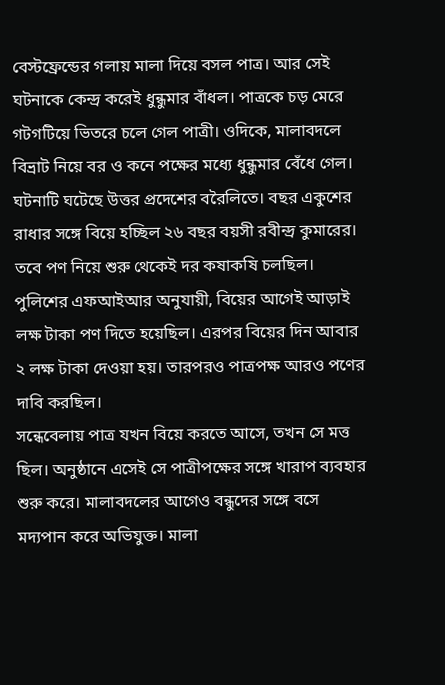বেস্টফ্রেন্ডের গলায় মালা দিয়ে বসল পাত্র। আর সেই ঘটনাকে কেন্দ্র করেই ধুন্ধুমার বাঁধল। পাত্রকে চড় মেরে গটগটিয়ে ভিতরে চলে গেল পাত্রী। ওদিকে, মালাবদলে বিভ্রাট নিয়ে বর ও কনে পক্ষের মধ্যে ধুন্ধুমার বেঁধে গেল।
ঘটনাটি ঘটেছে উত্তর প্রদেশের বরৈলিতে। বছর একুশের রাধার সঙ্গে বিয়ে হচ্ছিল ২৬ বছর বয়সী রবীন্দ্র কুমারের। তবে পণ নিয়ে শুরু থেকেই দর কষাকষি চলছিল। পুলিশের এফআইআর অনুযায়ী, বিয়ের আগেই আড়াই লক্ষ টাকা পণ দিতে হয়েছিল। এরপর বিয়ের দিন আবার ২ লক্ষ টাকা দেওয়া হয়। তারপরও পাত্রপক্ষ আরও পণের দাবি করছিল।
সন্ধেবেলায় পাত্র যখন বিয়ে করতে আসে, তখন সে মত্ত ছিল। অনুষ্ঠানে এসেই সে পাত্রীপক্ষের সঙ্গে খারাপ ব্যবহার শুরু করে। মালাবদলের আগেও বন্ধুদের সঙ্গে বসে মদ্যপান করে অভিযুক্ত। মালা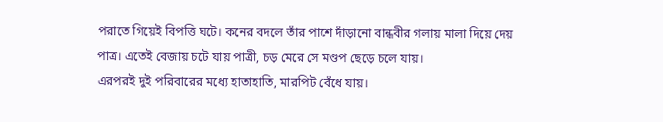পরাতে গিয়েই বিপত্তি ঘটে। কনের বদলে তাঁর পাশে দাঁড়ানো বান্ধবীর গলায় মালা দিয়ে দেয় পাত্র। এতেই বেজায় চটে যায় পাত্রী, চড় মেরে সে মণ্ডপ ছেড়ে চলে যায়।
এরপরই দুই পরিবারের মধ্যে হাতাহাতি, মারপিট বেঁধে যায়।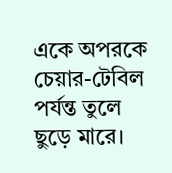একে অপরকে চেয়ার-টেবিল পর্যন্ত তুলে ছুড়ে মারে।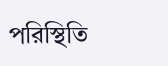পরিস্থিতি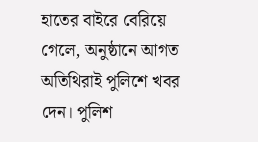হাতের বাইরে বেরিয়ে গেলে, অনুষ্ঠানে আগত অতিথিরাই পুলিশে খবর দেন। পুলিশ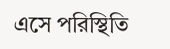এসে পরিস্থিতি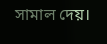সামাল দেয়।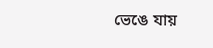ভেঙে যায়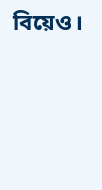বিয়েও।